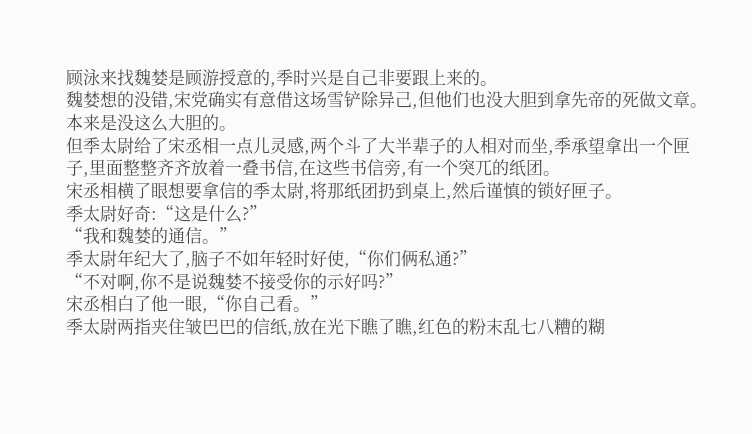顾泳来找魏婪是顾游授意的,季时兴是自己非要跟上来的。
魏婪想的没错,宋党确实有意借这场雪铲除异己,但他们也没大胆到拿先帝的死做文章。
本来是没这么大胆的。
但季太尉给了宋丞相一点儿灵感,两个斗了大半辈子的人相对而坐,季承望拿出一个匣子,里面整整齐齐放着一叠书信,在这些书信旁,有一个突兀的纸团。
宋丞相横了眼想要拿信的季太尉,将那纸团扔到桌上,然后谨慎的锁好匣子。
季太尉好奇:“这是什么?”
“我和魏婪的通信。”
季太尉年纪大了,脑子不如年轻时好使,“你们俩私通?”
“不对啊,你不是说魏婪不接受你的示好吗?”
宋丞相白了他一眼,“你自己看。”
季太尉两指夹住皱巴巴的信纸,放在光下瞧了瞧,红色的粉末乱七八糟的糊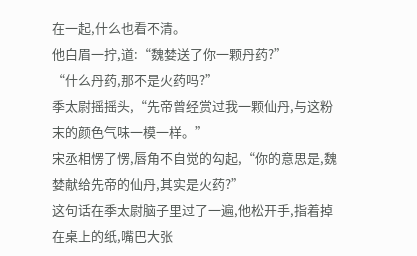在一起,什么也看不清。
他白眉一拧,道:“魏婪送了你一颗丹药?”
“什么丹药,那不是火药吗?”
季太尉摇摇头,“先帝曾经赏过我一颗仙丹,与这粉末的颜色气味一模一样。”
宋丞相愣了愣,唇角不自觉的勾起,“你的意思是,魏婪献给先帝的仙丹,其实是火药?”
这句话在季太尉脑子里过了一遍,他松开手,指着掉在桌上的纸,嘴巴大张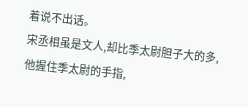着说不出话。
宋丞相虽是文人,却比季太尉胆子大的多,他握住季太尉的手指,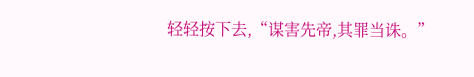轻轻按下去,“谋害先帝,其罪当诛。”